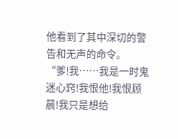他看到了其中深切的警告和无声的命令。
“爹!我……我是一时鬼迷心窍!我恨他!我恨顾晨!我只是想给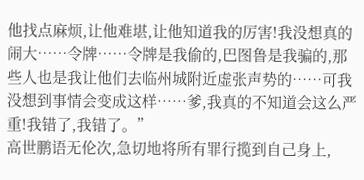他找点麻烦,让他难堪,让他知道我的厉害!我没想真的闹大……令牌……令牌是我偷的,巴图鲁是我骗的,那些人也是我让他们去临州城附近虚张声势的……可我没想到事情会变成这样……爹,我真的不知道会这么严重!我错了,我错了。”
高世鹏语无伦次,急切地将所有罪行揽到自己身上,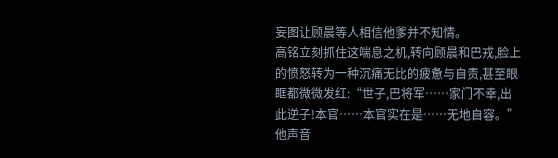妄图让顾晨等人相信他爹并不知情。
高铭立刻抓住这喘息之机,转向顾晨和巴戎,脸上的愤怒转为一种沉痛无比的疲惫与自责,甚至眼眶都微微发红:“世子,巴将军……家门不幸,出此逆子!本官……本官实在是……无地自容。”
他声音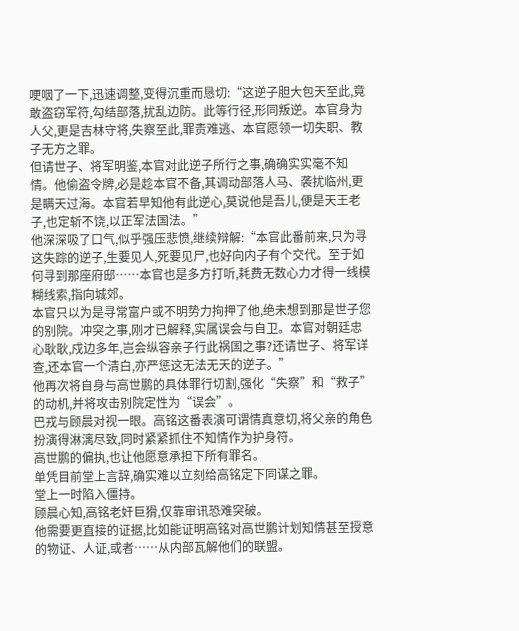哽咽了一下,迅速调整,变得沉重而恳切:“这逆子胆大包天至此,竟敢盗窃军符,勾结部落,扰乱边防。此等行径,形同叛逆。本官身为人父,更是吉林守将,失察至此,罪责难逃、本官愿领一切失职、教子无方之罪。
但请世子、将军明鉴,本官对此逆子所行之事,确确实实毫不知情。他偷盗令牌,必是趁本官不备,其调动部落人马、袭扰临州,更是瞒天过海。本官若早知他有此逆心,莫说他是吾儿,便是天王老子,也定斩不饶,以正军法国法。”
他深深吸了口气,似乎强压悲愤,继续辩解:“本官此番前来,只为寻这失踪的逆子,生要见人,死要见尸,也好向内子有个交代。至于如何寻到那座府邸……本官也是多方打听,耗费无数心力才得一线模糊线索,指向城郊。
本官只以为是寻常富户或不明势力拘押了他,绝未想到那是世子您的别院。冲突之事,刚才已解释,实属误会与自卫。本官对朝廷忠心耿耿,戍边多年,岂会纵容亲子行此祸国之事?还请世子、将军详查,还本官一个清白,亦严惩这无法无天的逆子。”
他再次将自身与高世鹏的具体罪行切割,强化“失察”和“救子”的动机,并将攻击别院定性为“误会”。
巴戎与顾晨对视一眼。高铭这番表演可谓情真意切,将父亲的角色扮演得淋漓尽致,同时紧紧抓住不知情作为护身符。
高世鹏的偏执,也让他愿意承担下所有罪名。
单凭目前堂上言辞,确实难以立刻给高铭定下同谋之罪。
堂上一时陷入僵持。
顾晨心知,高铭老奸巨猾,仅靠审讯恐难突破。
他需要更直接的证据,比如能证明高铭对高世鹏计划知情甚至授意的物证、人证,或者……从内部瓦解他们的联盟。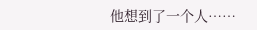他想到了一个人……